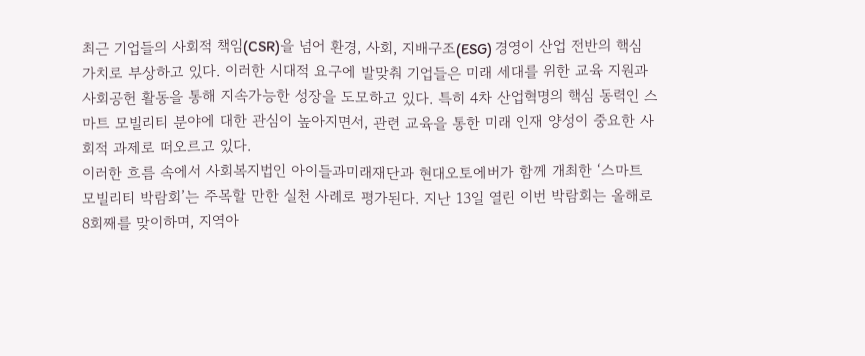최근 기업들의 사회적 책임(CSR)을 넘어 환경, 사회, 지배구조(ESG) 경영이 산업 전반의 핵심 가치로 부상하고 있다. 이러한 시대적 요구에 발맞춰 기업들은 미래 세대를 위한 교육 지원과 사회공헌 활동을 통해 지속가능한 성장을 도모하고 있다. 특히 4차 산업혁명의 핵심 동력인 스마트 모빌리티 분야에 대한 관심이 높아지면서, 관련 교육을 통한 미래 인재 양성이 중요한 사회적 과제로 떠오르고 있다.
이러한 흐름 속에서 사회복지법인 아이들과미래재단과 현대오토에버가 함께 개최한 ‘스마트 모빌리티 박람회’는 주목할 만한 실천 사례로 평가된다. 지난 13일 열린 이번 박람회는 올해로 8회째를 맞이하며, 지역아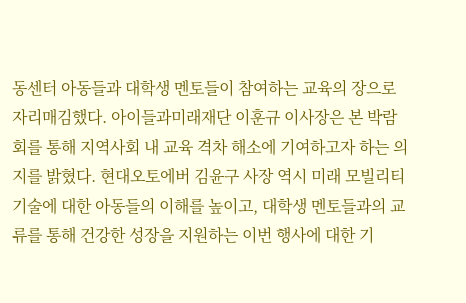동센터 아동들과 대학생 멘토들이 참여하는 교육의 장으로 자리매김했다. 아이들과미래재단 이훈규 이사장은 본 박람회를 통해 지역사회 내 교육 격차 해소에 기여하고자 하는 의지를 밝혔다. 현대오토에버 김윤구 사장 역시 미래 모빌리티 기술에 대한 아동들의 이해를 높이고, 대학생 멘토들과의 교류를 통해 건강한 성장을 지원하는 이번 행사에 대한 기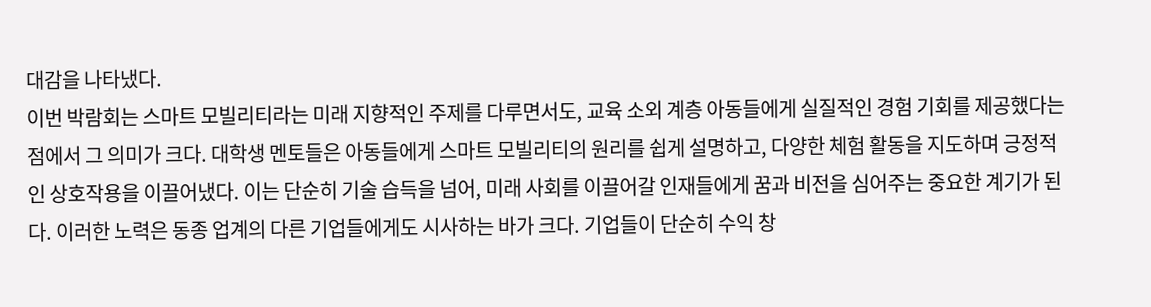대감을 나타냈다.
이번 박람회는 스마트 모빌리티라는 미래 지향적인 주제를 다루면서도, 교육 소외 계층 아동들에게 실질적인 경험 기회를 제공했다는 점에서 그 의미가 크다. 대학생 멘토들은 아동들에게 스마트 모빌리티의 원리를 쉽게 설명하고, 다양한 체험 활동을 지도하며 긍정적인 상호작용을 이끌어냈다. 이는 단순히 기술 습득을 넘어, 미래 사회를 이끌어갈 인재들에게 꿈과 비전을 심어주는 중요한 계기가 된다. 이러한 노력은 동종 업계의 다른 기업들에게도 시사하는 바가 크다. 기업들이 단순히 수익 창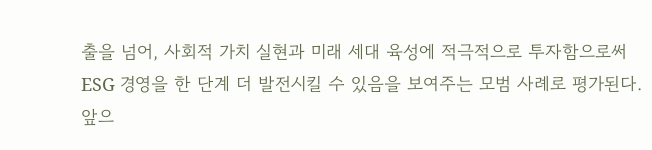출을 넘어, 사회적 가치 실현과 미래 세대 육성에 적극적으로 투자함으로써 ESG 경영을 한 단계 더 발전시킬 수 있음을 보여주는 모범 사례로 평가된다. 앞으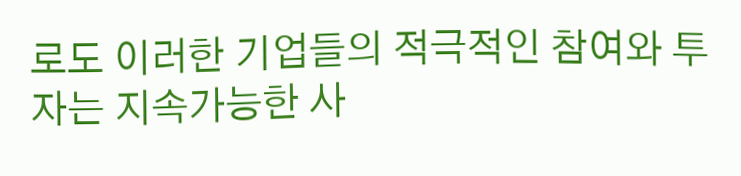로도 이러한 기업들의 적극적인 참여와 투자는 지속가능한 사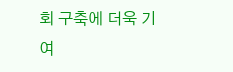회 구축에 더욱 기여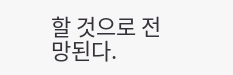할 것으로 전망된다.